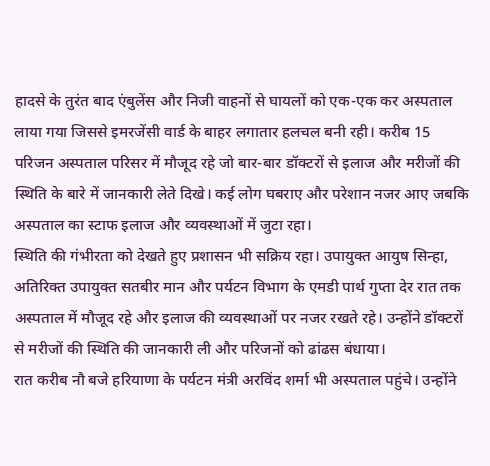हादसे के तुरंत बाद एंबुलेंस और निजी वाहनों से घायलों को एक-एक कर अस्पताल लाया गया जिससे इमरजेंसी वार्ड के बाहर लगातार हलचल बनी रही। करीब 15 परिजन अस्पताल परिसर में मौजूद रहे जो बार-बार डॉक्टरों से इलाज और मरीजों की स्थिति के बारे में जानकारी लेते दिखे। कई लोग घबराए और परेशान नजर आए जबकि अस्पताल का स्टाफ इलाज और व्यवस्थाओं में जुटा रहा।
स्थिति की गंभीरता को देखते हुए प्रशासन भी सक्रिय रहा। उपायुक्त आयुष सिन्हा, अतिरिक्त उपायुक्त सतबीर मान और पर्यटन विभाग के एमडी पार्थ गुप्ता देर रात तक अस्पताल में मौजूद रहे और इलाज की व्यवस्थाओं पर नजर रखते रहे। उन्होंने डॉक्टरों से मरीजों की स्थिति की जानकारी ली और परिजनों को ढांढस बंधाया।
रात करीब नौ बजे हरियाणा के पर्यटन मंत्री अरविंद शर्मा भी अस्पताल पहुंचे। उन्होंने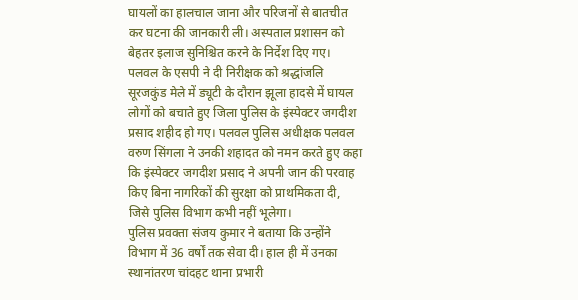घायलों का हालचाल जाना और परिजनों से बातचीत कर घटना की जानकारी ली। अस्पताल प्रशासन को बेहतर इलाज सुनिश्चित करने के निर्देश दिए गए।
पलवल के एसपी ने दी निरीक्षक को श्रद्धांजलि
सूरजकुंड मेले में ड्यूटी के दौरान झूला हादसे में घायल लोगों को बचाते हुए जिला पुलिस के इंस्पेक्टर जगदीश प्रसाद शहीद हो गए। पलवल पुलिस अधीक्षक पलवल वरुण सिंगला ने उनकी शहादत को नमन करते हुए कहा कि इंस्पेक्टर जगदीश प्रसाद ने अपनी जान की परवाह किए बिना नागरिकों की सुरक्षा को प्राथमिकता दी, जिसे पुलिस विभाग कभी नहीं भूलेगा।
पुलिस प्रवक्ता संजय कुमार ने बताया कि उन्होंने विभाग में 36 वर्षों तक सेवा दी। हाल ही में उनका स्थानांतरण चांदहट थाना प्रभारी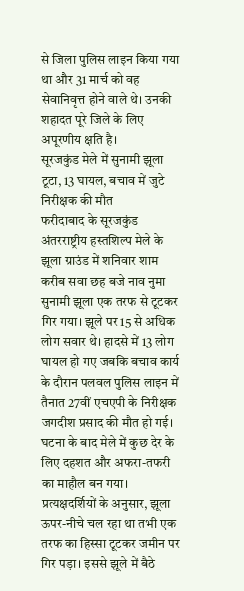से जिला पुलिस लाइन किया गया था और 31 मार्च को वह सेवानिवृत्त होने वाले थे। उनकी शहादत पूरे जिले के लिए अपूरणीय क्षति है।
सूरजकुंड मेले में सुनामी झूला टूटा, 13 घायल, बचाव में जुटे निरीक्षक की मौत
फरीदाबाद के सूरजकुंड अंतरराष्ट्रीय हस्तशिल्प मेले के झूला ग्राउंड में शनिवार शाम करीब सवा छह बजे नाव नुमा सुनामी झूला एक तरफ से टूटकर गिर गया। झूले पर 15 से अधिक लोग सवार थे। हादसे में 13 लोग घायल हो गए जबकि बचाव कार्य के दौरान पलवल पुलिस लाइन में तैनात 27वीं एचएपी के निरीक्षक जगदीश प्रसाद की मौत हो गई। घटना के बाद मेले में कुछ देर के लिए दहशत और अफरा-तफरी का माहौल बन गया।
प्रत्यक्षदर्शियों के अनुसार, झूला ऊपर-नीचे चल रहा था तभी एक तरफ का हिस्सा टूटकर जमीन पर गिर पड़ा। इससे झूले में बैठे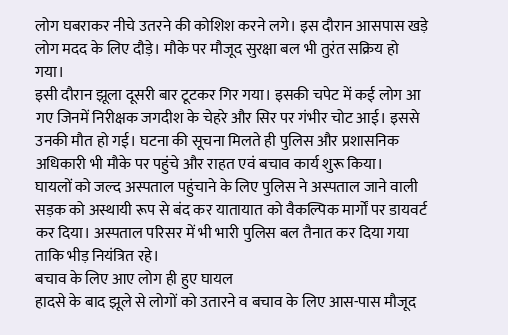लोग घबराकर नीचे उतरने की कोशिश करने लगे। इस दौरान आसपास खड़े लोग मदद के लिए दौड़े। मौके पर मौजूद सुरक्षा बल भी तुरंत सक्रिय हो गया।
इसी दौरान झूला दूसरी बार टूटकर गिर गया। इसकी चपेट में कई लोग आ गए जिनमें निरीक्षक जगदीश के चेहरे और सिर पर गंभीर चोट आई। इससे उनकी मौत हो गई। घटना की सूचना मिलते ही पुलिस और प्रशासनिक अधिकारी भी मौके पर पहुंचे और राहत एवं बचाव कार्य शुरू किया।
घायलों को जल्द अस्पताल पहुंचाने के लिए पुलिस ने अस्पताल जाने वाली सड़क को अस्थायी रूप से बंद कर यातायात को वैकल्पिक मार्गों पर डायवर्ट कर दिया। अस्पताल परिसर में भी भारी पुलिस बल तैनात कर दिया गया ताकि भीड़ नियंत्रित रहे।
बचाव के लिए आए लोग ही हुए घायल
हादसे के बाद झूले से लोगों को उतारने व बचाव के लिए आस-पास मौजूद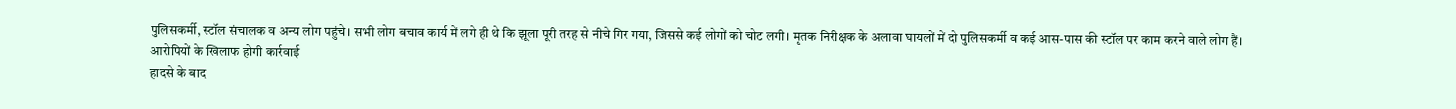पुलिसकर्मी, स्टॉल संचालक व अन्य लोग पहुंचे। सभी लोग बचाव कार्य में लगे ही थे कि झूला पूरी तरह से नीचे गिर गया, जिससे कई लोगों को चोट लगी। मृतक निरीक्षक के अलावा घायलों में दो पुलिसकर्मी व कई आस-पास की स्टॉल पर काम करने वाले लोग हैं।
आरोपियों के खिलाफ होगी कार्रवाई
हादसे के बाद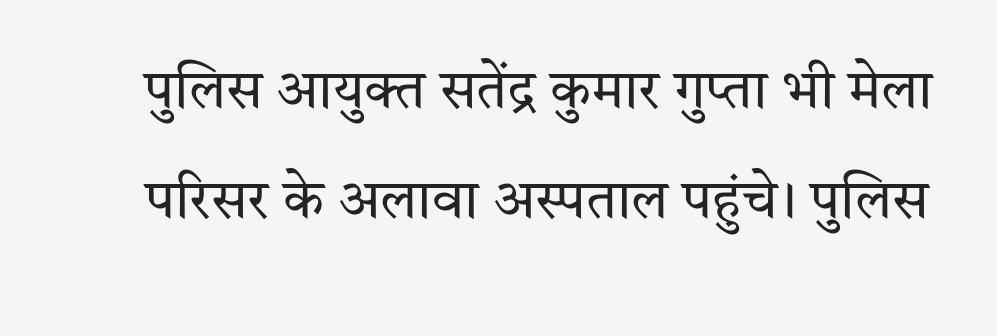पुलिस आयुक्त सतेंद्र कुमार गुप्ता भी मेला परिसर के अलावा अस्पताल पहुंचे। पुलिस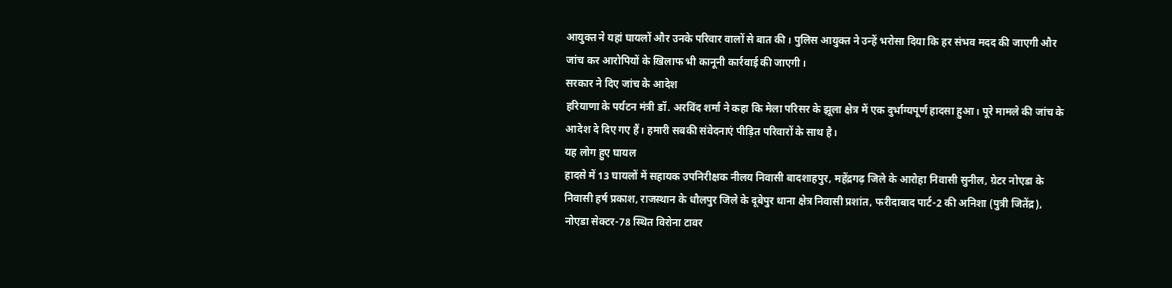आयुक्त ने यहां घायलों और उनके परिवार वालों से बात की। पुलिस आयुक्त ने उन्हें भरोसा दिया कि हर संभव मदद की जाएगी और जांच कर आरोपियों के खिलाफ भी कानूनी कार्रवाई की जाएगी।
सरकार ने दिए जांच के आदेश
हरियाणा के पर्यटन मंत्री डॉ. अरविंद शर्मा ने कहा कि मेला परिसर के झूला क्षेत्र में एक दुर्भाग्यपूर्ण हादसा हुआ। पूरे मामले की जांच के आदेश दे दिए गए हैं। हमारी सबकी संवेदनाएं पीड़ित परिवारों के साथ है।
यह लोग हुए घायल
हादसे में 13 घायलों में सहायक उपनिरीक्षक नीलय निवासी बादशाहपुर, महेंद्रगढ़ जिले के आरोहा निवासी सुनील, ग्रेटर नोएडा के निवासी हर्ष प्रकाश, राजस्थान के धौलपुर जिले के दूबेपुर थाना क्षेत्र निवासी प्रशांत, फरीदाबाद पार्ट-2 की अनिशा (पुत्री जितेंद्र), नोएडा सेक्टर-78 स्थित विरोना टावर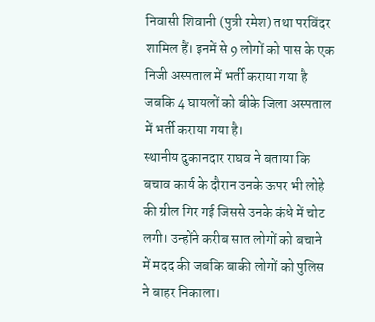निवासी शिवानी (पुत्री रमेश) तथा परविंदर शामिल हैं। इनमें से 9 लोगों को पास के एक निजी अस्पताल में भर्ती कराया गया है जबकि 4 घायलों को बीके जिला अस्पताल में भर्ती कराया गया है।
स्थानीय दुकानदार राघव ने बताया कि बचाव कार्य के दौरान उनके ऊपर भी लोहे की ग्रील गिर गई जिससे उनके कंधे में चोट लगी। उन्होंने करीब सात लोगों को बचाने में मदद की जबकि बाकी लोगों को पुलिस ने बाहर निकाला।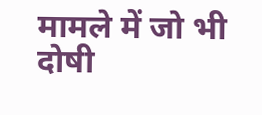मामले में जो भी दोषी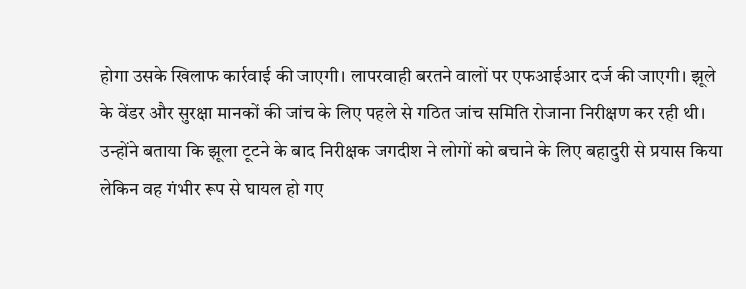होगा उसके खिलाफ कार्रवाई की जाएगी। लापरवाही बरतने वालों पर एफआईआर दर्ज की जाएगी। झूले के वेंडर और सुरक्षा मानकों की जांच के लिए पहले से गठित जांच समिति रोजाना निरीक्षण कर रही थी। उन्होंने बताया कि झूला टूटने के बाद निरीक्षक जगदीश ने लोगों को बचाने के लिए बहादुरी से प्रयास किया लेकिन वह गंभीर रूप से घायल हो गए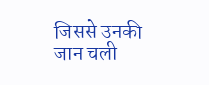जिससे उनकी जान चली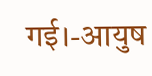गई।-आयुष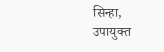सिन्हा, उपायुक्त